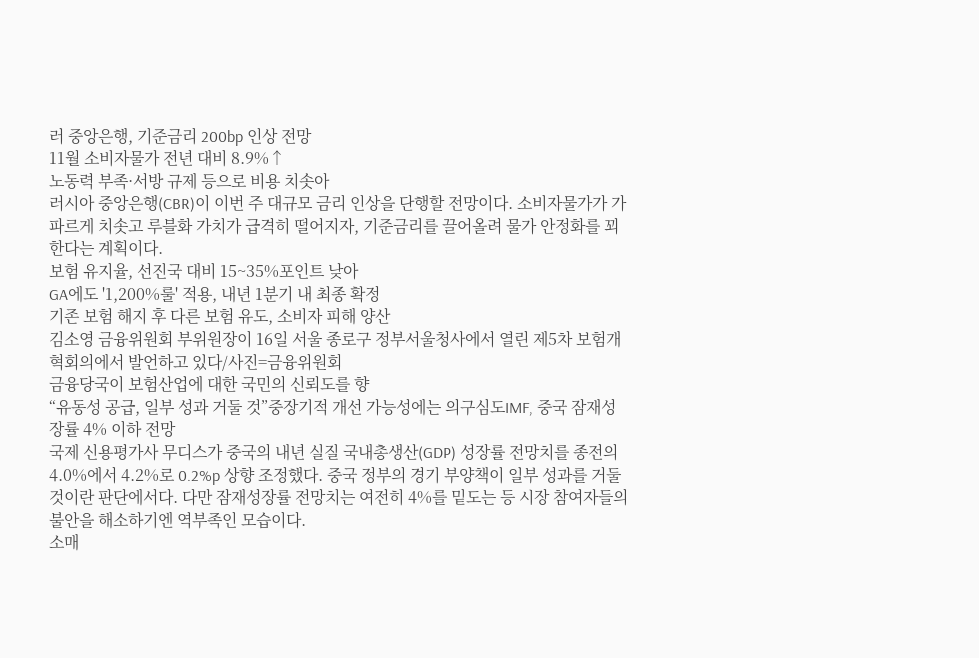러 중앙은행, 기준금리 200bp 인상 전망
11월 소비자물가 전년 대비 8.9%↑
노동력 부족·서방 규제 등으로 비용 치솟아
러시아 중앙은행(CBR)이 이번 주 대규모 금리 인상을 단행할 전망이다. 소비자물가가 가파르게 치솟고 루블화 가치가 급격히 떨어지자, 기준금리를 끌어올려 물가 안정화를 꾀한다는 계획이다.
보험 유지율, 선진국 대비 15~35%포인트 낮아
GA에도 '1,200%룰' 적용, 내년 1분기 내 최종 확정
기존 보험 해지 후 다른 보험 유도, 소비자 피해 양산
김소영 금융위원회 부위원장이 16일 서울 종로구 정부서울청사에서 열린 제5차 보험개혁회의에서 발언하고 있다/사진=금융위원회
금융당국이 보험산업에 대한 국민의 신뢰도를 향
“유동성 공급, 일부 성과 거둘 것”중장기적 개선 가능성에는 의구심도IMF, 중국 잠재성장률 4% 이하 전망
국제 신용평가사 무디스가 중국의 내년 실질 국내총생산(GDP) 성장률 전망치를 종전의 4.0%에서 4.2%로 0.2%p 상향 조정했다. 중국 정부의 경기 부양책이 일부 성과를 거둘 것이란 판단에서다. 다만 잠재성장률 전망치는 여전히 4%를 밑도는 등 시장 참여자들의 불안을 해소하기엔 역부족인 모습이다.
소매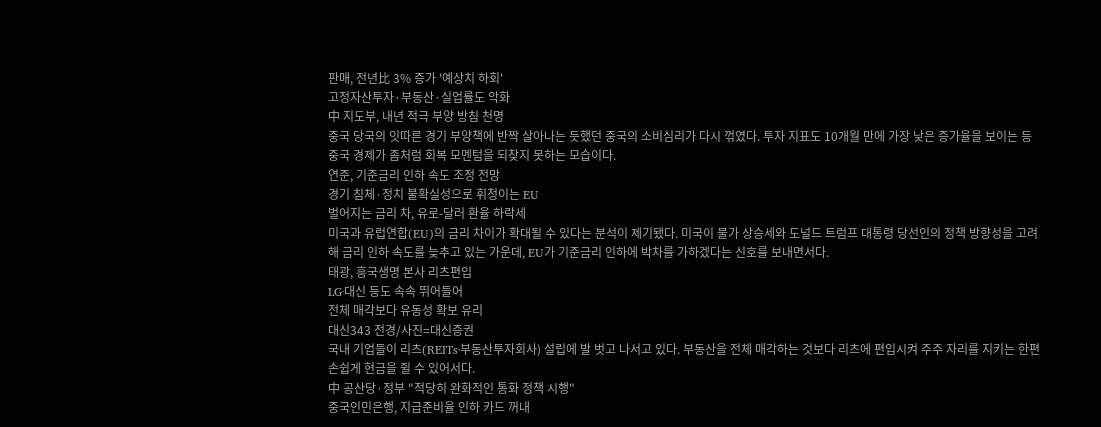판매, 전년比 3% 증가 '예상치 하회'
고정자산투자·부동산·실업률도 악화
中 지도부, 내년 적극 부양 방침 천명
중국 당국의 잇따른 경기 부양책에 반짝 살아나는 듯했던 중국의 소비심리가 다시 꺾였다. 투자 지표도 10개월 만에 가장 낮은 증가율을 보이는 등 중국 경제가 좀처럼 회복 모멘텀을 되찾지 못하는 모습이다.
연준, 기준금리 인하 속도 조정 전망
경기 침체·정치 불확실성으로 휘청이는 EU
벌어지는 금리 차, 유로-달러 환율 하락세
미국과 유럽연합(EU)의 금리 차이가 확대될 수 있다는 분석이 제기됐다. 미국이 물가 상승세와 도널드 트럼프 대통령 당선인의 정책 방향성을 고려해 금리 인하 속도를 늦추고 있는 가운데, EU가 기준금리 인하에 박차를 가하겠다는 신호를 보내면서다.
태광, 흥국생명 본사 리츠편입
LG·대신 등도 속속 뛰어들어
전체 매각보다 유동성 확보 유리
대신343 전경/사진=대신증권
국내 기업들이 리츠(REITs·부동산투자회사) 설립에 발 벗고 나서고 있다. 부동산을 전체 매각하는 것보다 리츠에 편입시켜 주주 자리를 지키는 한편 손쉽게 현금을 쥘 수 있어서다.
中 공산당·정부 "적당히 완화적인 통화 정책 시행"
중국인민은행, 지급준비율 인하 카드 꺼내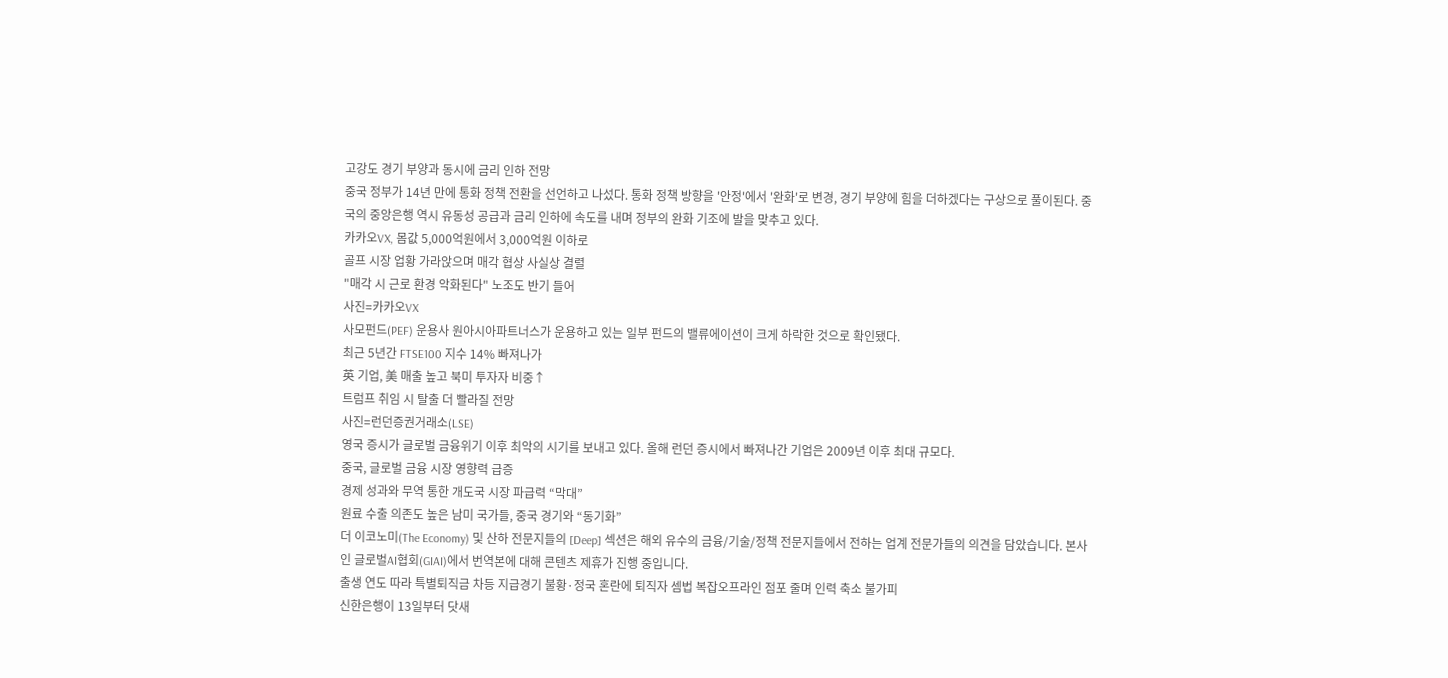고강도 경기 부양과 동시에 금리 인하 전망
중국 정부가 14년 만에 통화 정책 전환을 선언하고 나섰다. 통화 정책 방향을 '안정'에서 '완화'로 변경, 경기 부양에 힘을 더하겠다는 구상으로 풀이된다. 중국의 중앙은행 역시 유동성 공급과 금리 인하에 속도를 내며 정부의 완화 기조에 발을 맞추고 있다.
카카오VX, 몸값 5,000억원에서 3,000억원 이하로
골프 시장 업황 가라앉으며 매각 협상 사실상 결렬
"매각 시 근로 환경 악화된다" 노조도 반기 들어
사진=카카오VX
사모펀드(PEF) 운용사 원아시아파트너스가 운용하고 있는 일부 펀드의 밸류에이션이 크게 하락한 것으로 확인됐다.
최근 5년간 FTSE100 지수 14% 빠져나가
英 기업, 美 매출 높고 북미 투자자 비중↑
트럼프 취임 시 탈출 더 빨라질 전망
사진=런던증권거래소(LSE)
영국 증시가 글로벌 금융위기 이후 최악의 시기를 보내고 있다. 올해 런던 증시에서 빠져나간 기업은 2009년 이후 최대 규모다.
중국, 글로벌 금융 시장 영향력 급증
경제 성과와 무역 통한 개도국 시장 파급력 “막대”
원료 수출 의존도 높은 남미 국가들, 중국 경기와 “동기화”
더 이코노미(The Economy) 및 산하 전문지들의 [Deep] 섹션은 해외 유수의 금융/기술/정책 전문지들에서 전하는 업계 전문가들의 의견을 담았습니다. 본사인 글로벌AI협회(GIAI)에서 번역본에 대해 콘텐츠 제휴가 진행 중입니다.
출생 연도 따라 특별퇴직금 차등 지급경기 불황·정국 혼란에 퇴직자 셈법 복잡오프라인 점포 줄며 인력 축소 불가피
신한은행이 13일부터 닷새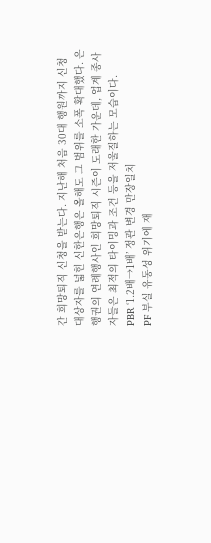간 희망퇴직 신청을 받는다. 지난해 처음 30대 행원까지 신청 대상자를 넓힌 신한은행은 올해도 그 범위를 소폭 확대했다. 은행권의 연례행사인 희망퇴직 시즌이 도래한 가운데, 업계 종사자들은 최적의 타이밍과 조건 등을 저울질하는 모습이다.
PBR ‘1.2배→1배’ 정관 변경 만장일치
PF 부실 유동성 위기에 재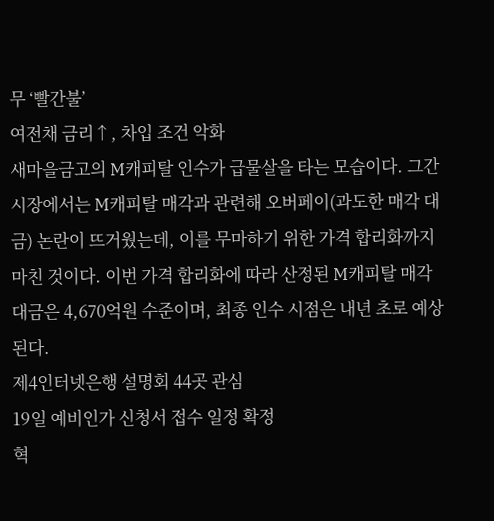무 ‘빨간불’
여전채 금리↑, 차입 조건 악화
새마을금고의 M캐피탈 인수가 급물살을 타는 모습이다. 그간 시장에서는 M캐피탈 매각과 관련해 오버페이(과도한 매각 대금) 논란이 뜨거웠는데, 이를 무마하기 위한 가격 합리화까지 마친 것이다. 이번 가격 합리화에 따라 산정된 M캐피탈 매각 대금은 4,670억원 수준이며, 최종 인수 시점은 내년 초로 예상된다.
제4인터넷은행 설명회 44곳 관심
19일 예비인가 신청서 접수 일정 확정
혁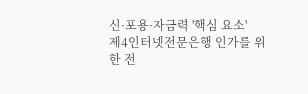신·포용·자금력 '핵심 요소'
제4인터넷전문은행 인가를 위한 전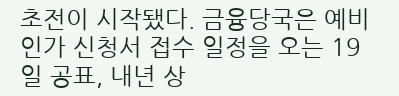초전이 시작됐다. 금융당국은 예비인가 신청서 접수 일정을 오는 19일 공표, 내년 상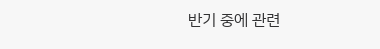반기 중에 관련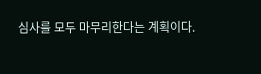심사를 모두 마무리한다는 계획이다.